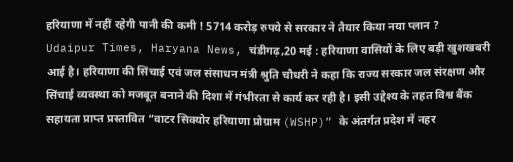हरियाणा में नहीं रहेगी पानी की कमी ! 5714 करोड़ रुपये से सरकार ने तैयार किया नया प्लान ?
Udaipur Times, Haryana News, चंडीगढ़,20 मई : हरियाणा वासियों के लिए बड़ी खुशखबरी आई है। हरियाणा की सिंचाई एवं जल संसाधन मंत्री श्रुति चौधरी ने कहा कि राज्य सरकार जल संरक्षण और सिंचाई व्यवस्था को मजबूत बनाने की दिशा में गंभीरता से कार्य कर रही है। इसी उद्देश्य के तहत विश्व बैंक सहायता प्राप्त प्रस्तावित “वाटर सिक्योर हरियाणा प्रोग्राम (WSHP)” के अंतर्गत प्रदेश में नहर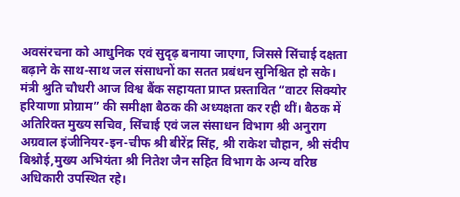अवसंरचना को आधुनिक एवं सुदृढ़ बनाया जाएगा, जिससे सिंचाई दक्षता बढ़ाने के साथ-साथ जल संसाधनों का सतत प्रबंधन सुनिश्चित हो सके।
मंत्री श्रुति चौधरी आज विश्व बैंक सहायता प्राप्त प्रस्तावित “वाटर सिक्योर हरियाणा प्रोग्राम” की समीक्षा बैठक की अध्यक्षता कर रही थीं। बैठक में अतिरिक्त मुख्य सचिव, सिंचाई एवं जल संसाधन विभाग श्री अनुराग अग्रवाल इंजीनियर-इन-चीफ श्री बीरेंद्र सिंह, श्री राकेश चौहान, श्री संदीप बिश्नोई,मुख्य अभियंता श्री नितेश जैन सहित विभाग के अन्य वरिष्ठ अधिकारी उपस्थित रहे।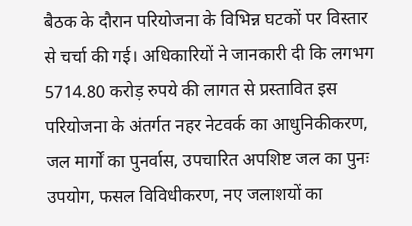बैठक के दौरान परियोजना के विभिन्न घटकों पर विस्तार से चर्चा की गई। अधिकारियों ने जानकारी दी कि लगभग 5714.80 करोड़ रुपये की लागत से प्रस्तावित इस परियोजना के अंतर्गत नहर नेटवर्क का आधुनिकीकरण, जल मार्गों का पुनर्वास, उपचारित अपशिष्ट जल का पुनः उपयोग, फसल विविधीकरण, नए जलाशयों का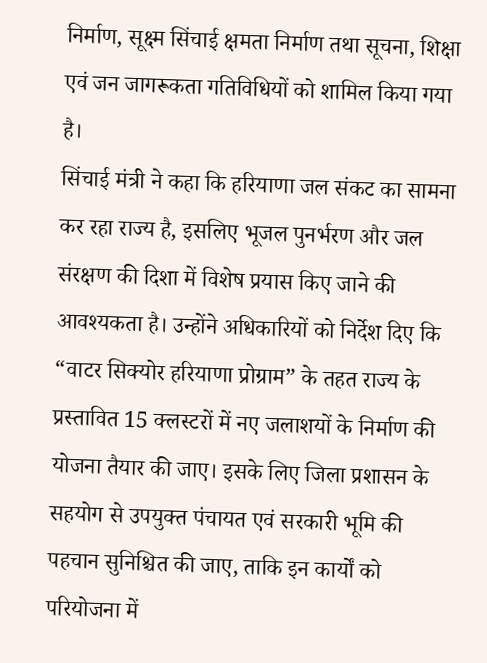निर्माण, सूक्ष्म सिंचाई क्षमता निर्माण तथा सूचना, शिक्षा एवं जन जागरूकता गतिविधियों को शामिल किया गया है।
सिंचाई मंत्री ने कहा कि हरियाणा जल संकट का सामना कर रहा राज्य है, इसलिए भूजल पुनर्भरण और जल संरक्षण की दिशा में विशेष प्रयास किए जाने की आवश्यकता है। उन्होंने अधिकारियों को निर्देश दिए कि “वाटर सिक्योर हरियाणा प्रोग्राम” के तहत राज्य के प्रस्तावित 15 क्लस्टरों में नए जलाशयों के निर्माण की योजना तैयार की जाए। इसके लिए जिला प्रशासन के सहयोग से उपयुक्त पंचायत एवं सरकारी भूमि की पहचान सुनिश्चित की जाए, ताकि इन कार्यों को परियोजना में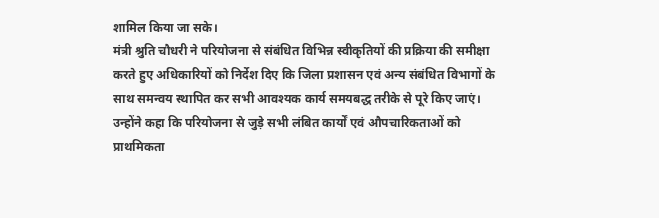शामिल किया जा सके।
मंत्री श्रुति चौधरी ने परियोजना से संबंधित विभिन्न स्वीकृतियों की प्रक्रिया की समीक्षा करते हुए अधिकारियों को निर्देश दिए कि जिला प्रशासन एवं अन्य संबंधित विभागों के साथ समन्वय स्थापित कर सभी आवश्यक कार्य समयबद्ध तरीके से पूरे किए जाएं। उन्होंने कहा कि परियोजना से जुड़े सभी लंबित कार्यों एवं औपचारिकताओं को प्राथमिकता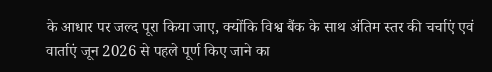के आधार पर जल्द पूरा किया जाए, क्योंकि विश्व बैंक के साथ अंतिम स्तर की चर्चाएं एवं वार्ताएं जून 2026 से पहले पूर्ण किए जाने का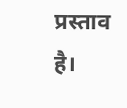प्रस्ताव है।